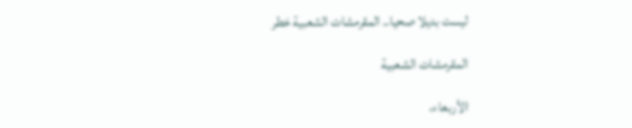ليست بديلا صحيا.. المقرمشات الشعبية خطر

المقرمشات الشعبية

الأربعاء،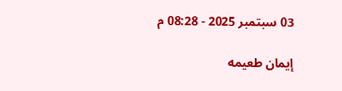03 سبتمبر 2025 - 08:28 م

إيمان طعيمه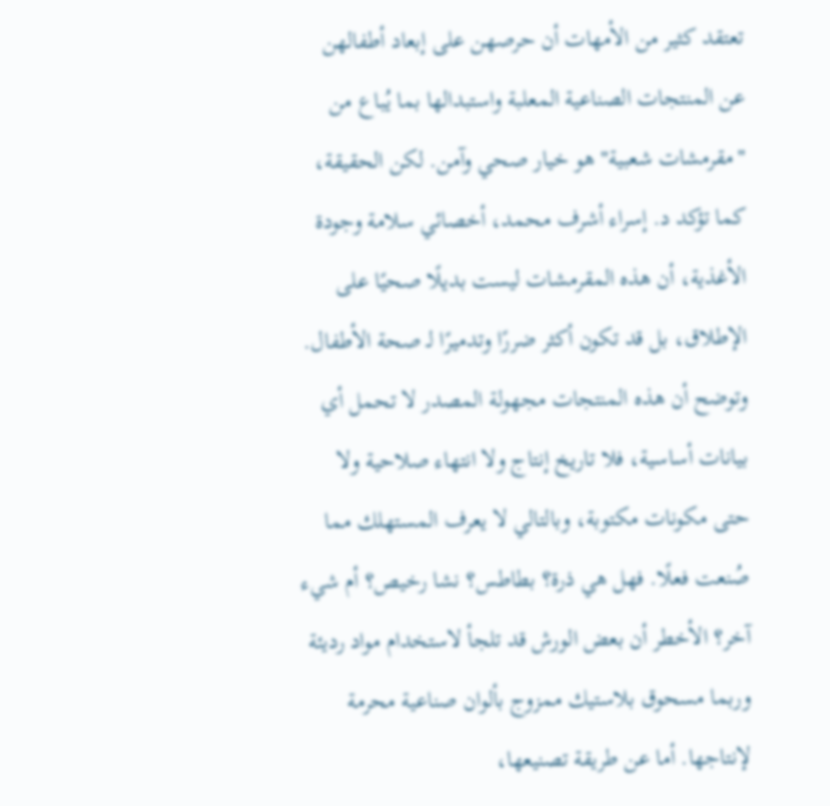تعتقد كثير من الأمهات أن حرصهن على إبعاد أطفالهن عن المنتجات الصناعية المعلبة واستبدالها بما يُباع من "مقرمشات شعبية" هو خيار صحي وآمن. لكن الحقيقة، كما تؤكد د. إسراء أشرف محمد، أخصائي سلامة وجودة الأغذية، أن هذه المقرمشات ليست بديلًا صحيًا على الإطلاق، بل قد تكون أكثر ضررًا وتدميرًا لـ صحة الأطفال. وتوضح أن هذه المنتجات مجهولة المصدر لا تحمل أي بيانات أساسية، فلا تاريخ إنتاج ولا انتهاء صلاحية ولا حتى مكونات مكتوبة، وبالتالي لا يعرف المستهلك مما صُنعت فعلًا. فهل هي ذرة؟ بطاطس؟ نشا رخيص؟ أم شيء آخر؟ الأخطر أن بعض الورش قد تلجأ لاستخدام مواد رديئة وربما مسحوق بلاستيك ممزوج بألوان صناعية محرمة لإنتاجها. أما عن طريقة تصنيعها،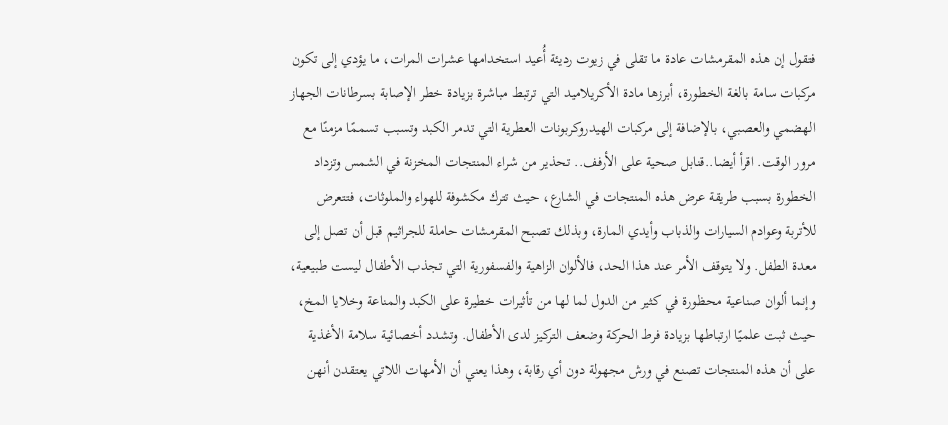فتقول إن هذه المقرمشات عادة ما تقلى في زيوت رديئة أُعيد استخدامها عشرات المرات، ما يؤدي إلى تكون مركبات سامة بالغة الخطورة، أبرزها مادة الأكريلاميد التي ترتبط مباشرة بزيادة خطر الإصابة بسرطانات الجهاز الهضمي والعصبي، بالإضافة إلى مركبات الهيدروكربونات العطرية التي تدمر الكبد وتسبب تسممًا مزمنًا مع مرور الوقت. اقرأ أيضا..قنابل صحية على الأرفف.. تحذير من شراء المنتجات المخزنة في الشمس وتزداد الخطورة بسبب طريقة عرض هذه المنتجات في الشارع، حيث تترك مكشوفة للهواء والملوثات، فتتعرض للأتربة وعوادم السيارات والذباب وأيدي المارة، وبذلك تصبح المقرمشات حاملة للجراثيم قبل أن تصل إلى معدة الطفل. ولا يتوقف الأمر عند هذا الحد، فالألوان الزاهية والفسفورية التي تجذب الأطفال ليست طبيعية، وإنما ألوان صناعية محظورة في كثير من الدول لما لها من تأثيرات خطيرة على الكبد والمناعة وخلايا المخ، حيث ثبت علميًا ارتباطها بزيادة فرط الحركة وضعف التركيز لدى الأطفال. وتشدد أخصائية سلامة الأغذية على أن هذه المنتجات تصنع في ورش مجهولة دون أي رقابة، وهذا يعني أن الأمهات اللاتي يعتقدن أنهن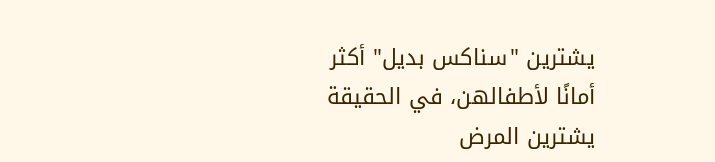يشترين "سناكس بديل" أكثر أمانًا لأطفالهن، في الحقيقة يشترين المرض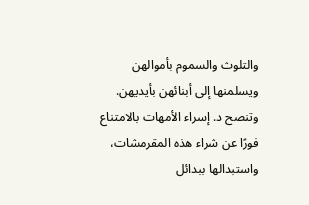والتلوث والسموم بأموالهن ويسلمنها إلى أبنائهن بأيديهن. وتنصح د. إسراء الأمهات بالامتناع فورًا عن شراء هذه المقرمشات، واستبدالها ببدائل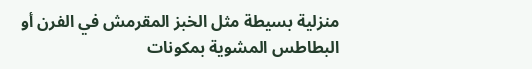منزلية بسيطة مثل الخبز المقرمش في الفرن أو البطاطس المشوية بمكونات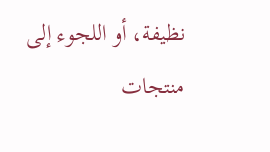نظيفة، أو اللجوء إلى منتجات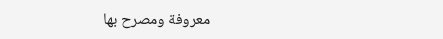معروفة ومصرح بها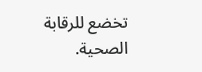تخضع للرقابة الصحية.